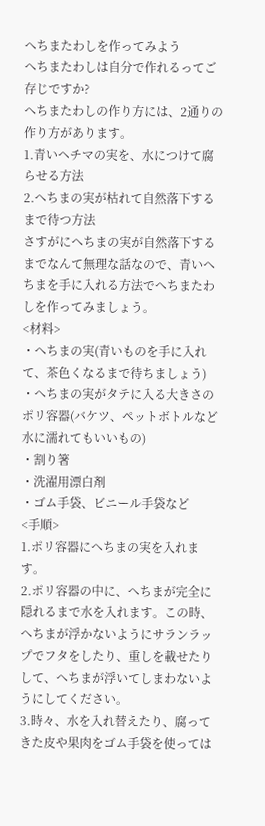へちまたわしを作ってみよう
へちまたわしは自分で作れるってご存じですか?
へちまたわしの作り方には、2通りの作り方があります。
1.青いヘチマの実を、水につけて腐らせる方法
2.へちまの実が枯れて自然落下するまで待つ方法
さすがにへちまの実が自然落下するまでなんて無理な話なので、青いへちまを手に入れる方法でへちまたわしを作ってみましょう。
<材料>
・へちまの実(青いものを手に入れて、茶色くなるまで待ちましょう)
・へちまの実がタテに入る大きさのポリ容器(バケツ、ペットボトルなど水に濡れてもいいもの)
・割り箸
・洗濯用漂白剤
・ゴム手袋、ビニール手袋など
<手順>
1.ポリ容器にへちまの実を入れます。
2.ポリ容器の中に、へちまが完全に隠れるまで水を入れます。この時、へちまが浮かないようにサランラップでフタをしたり、重しを載せたりして、へちまが浮いてしまわないようにしてください。
3.時々、水を入れ替えたり、腐ってきた皮や果肉をゴム手袋を使っては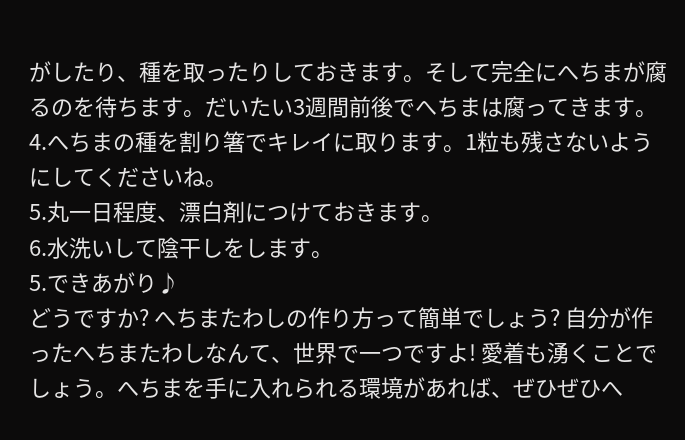がしたり、種を取ったりしておきます。そして完全にへちまが腐るのを待ちます。だいたい3週間前後でへちまは腐ってきます。
4.へちまの種を割り箸でキレイに取ります。1粒も残さないようにしてくださいね。
5.丸一日程度、漂白剤につけておきます。
6.水洗いして陰干しをします。
5.できあがり♪
どうですか? へちまたわしの作り方って簡単でしょう? 自分が作ったへちまたわしなんて、世界で一つですよ! 愛着も湧くことでしょう。へちまを手に入れられる環境があれば、ぜひぜひへ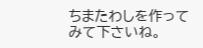ちまたわしを作ってみて下さいね。